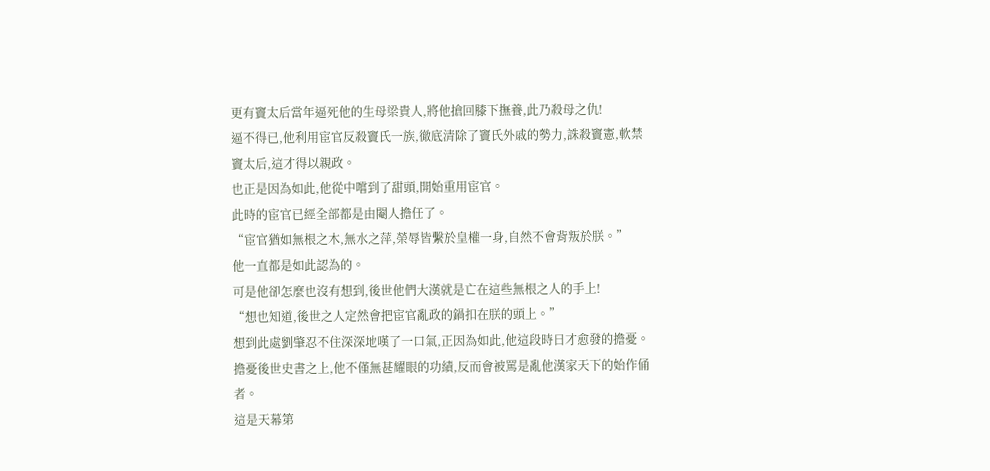更有竇太后當年逼死他的生母梁貴人,將他搶回膝下撫養,此乃殺母之仇!
逼不得已,他利用宦官反殺竇氏一族,徹底清除了竇氏外戚的勢力,誅殺竇憲,軟禁竇太后,這才得以親政。
也正是因為如此,他從中嚐到了甜頭,開始重用宦官。
此時的宦官已經全部都是由閹人擔任了。
“宦官猶如無根之木,無水之萍,榮辱皆繫於皇權一身,自然不會背叛於朕。”
他一直都是如此認為的。
可是他卻怎麼也沒有想到,後世他們大漢就是亡在這些無根之人的手上!
“想也知道,後世之人定然會把宦官亂政的鍋扣在朕的頭上。”
想到此處劉肇忍不住深深地嘆了一口氣,正因為如此,他這段時日才愈發的擔憂。
擔憂後世史書之上,他不僅無甚耀眼的功績,反而會被罵是亂他漢家天下的始作俑者。
這是天幕第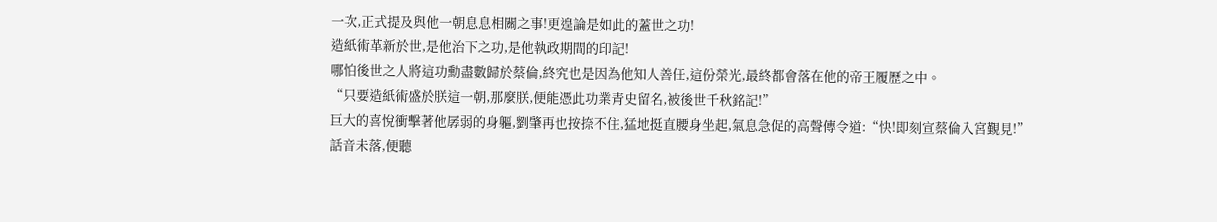一次,正式提及與他一朝息息相關之事!更遑論是如此的蓋世之功!
造紙術革新於世,是他治下之功,是他執政期間的印記!
哪怕後世之人將這功勳盡數歸於蔡倫,終究也是因為他知人善任,這份榮光,最終都會落在他的帝王履歷之中。
“只要造紙術盛於朕這一朝,那麼朕,便能憑此功業青史留名,被後世千秋銘記!”
巨大的喜悅衝擊著他孱弱的身軀,劉肇再也按捺不住,猛地挺直腰身坐起,氣息急促的高聲傳令道:“快!即刻宣蔡倫入宮覲見!”
話音未落,便聽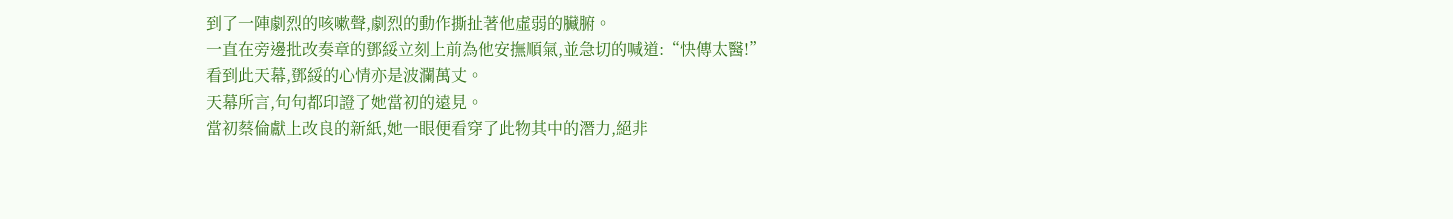到了一陣劇烈的咳嗽聲,劇烈的動作撕扯著他虛弱的臟腑。
一直在旁邊批改奏章的鄧綏立刻上前為他安撫順氣,並急切的喊道:“快傳太醫!”
看到此天幕,鄧綏的心情亦是波瀾萬丈。
天幕所言,句句都印證了她當初的遠見。
當初蔡倫獻上改良的新紙,她一眼便看穿了此物其中的潛力,絕非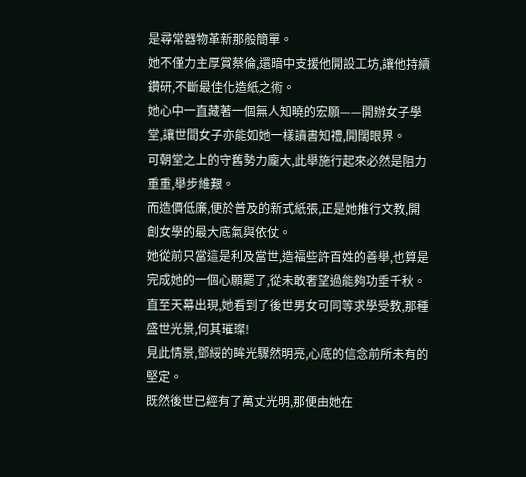是尋常器物革新那般簡單。
她不僅力主厚賞蔡倫,還暗中支援他開設工坊,讓他持續鑽研,不斷最佳化造紙之術。
她心中一直藏著一個無人知曉的宏願——開辦女子學堂,讓世間女子亦能如她一樣讀書知禮,開闊眼界。
可朝堂之上的守舊勢力龐大,此舉施行起來必然是阻力重重,舉步維艱。
而造價低廉,便於普及的新式紙張,正是她推行文教,開創女學的最大底氣與依仗。
她從前只當這是利及當世,造福些許百姓的善舉,也算是完成她的一個心願罷了,從未敢奢望過能夠功垂千秋。
直至天幕出現,她看到了後世男女可同等求學受教,那種盛世光景,何其璀璨!
見此情景,鄧綏的眸光驟然明亮,心底的信念前所未有的堅定。
既然後世已經有了萬丈光明,那便由她在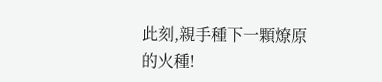此刻,親手種下一顆燎原的火種!